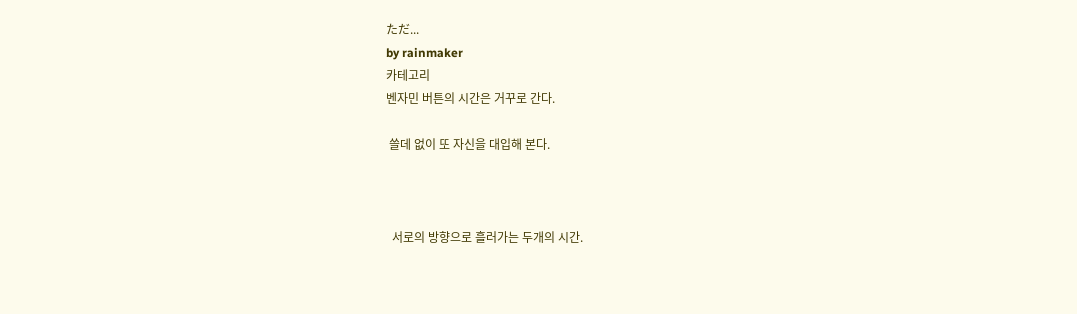ただ...
by rainmaker
카테고리
벤자민 버튼의 시간은 거꾸로 간다.

 쓸데 없이 또 자신을 대입해 본다.



  서로의 방향으로 흘러가는 두개의 시간.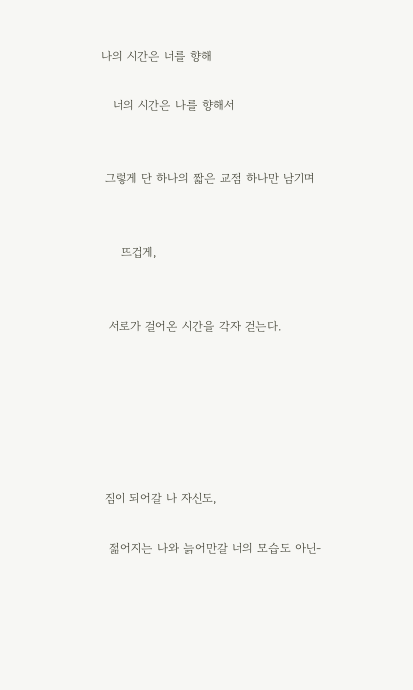나의 시간은 너를 향해

   너의 시간은 나를 향해서


 그렇게 단 하나의 짧은 교점 하나만 남기며


     뜨겁게,


  서로가 걸어온 시간을 각자 걷는다.






 짐이 되어갈 나 자신도,

  젊어지는 나와 늙어만갈 너의 모습도 아닌-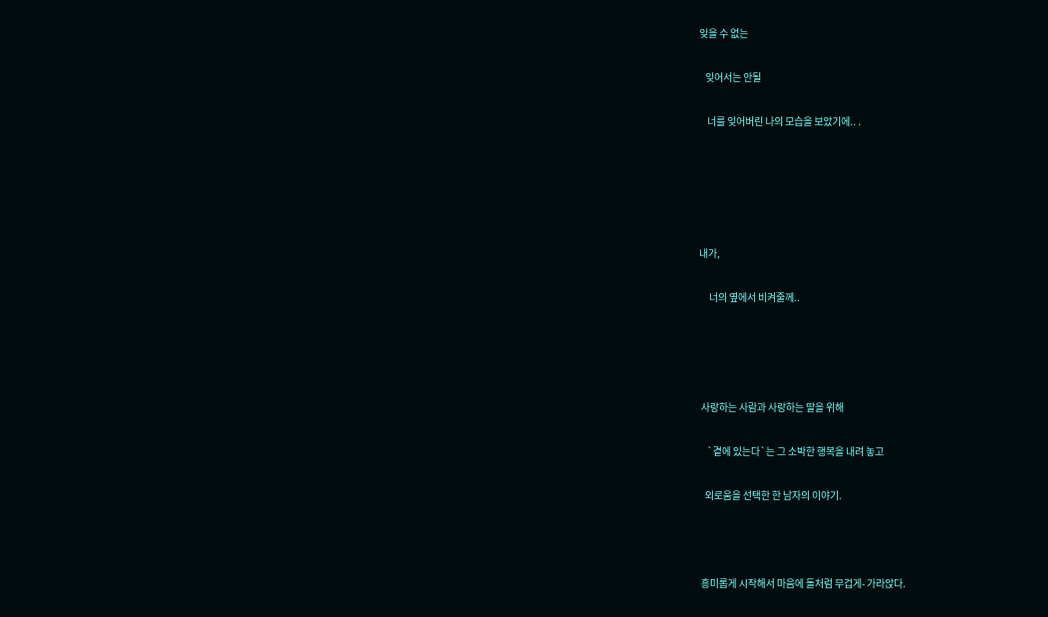잊을 수 없는

   잊어서는 안될

    너를 잊어버린 나의 모습을 보았기에.. .





내가,

     너의 옆에서 비켜줄께..




 사랑하는 사람과 사랑하는 딸을 위해

    `곁에 있는다`는 그 소박한 행복을 내려 놓고

   외로움을 선택한 한 남자의 이야기.



 흥미롭게 시작해서 마음에 돌처럼 무겁게- 가라앉다.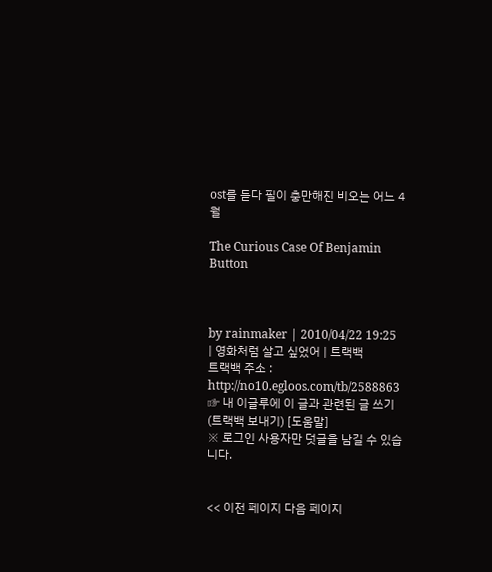ost를 듣다 필이 충만해진 비오는 어느 4월

The Curious Case Of Benjamin Button



by rainmaker | 2010/04/22 19:25 | 영화처럼 살고 싶었어 | 트랙백
트랙백 주소 : http://no10.egloos.com/tb/2588863
☞ 내 이글루에 이 글과 관련된 글 쓰기 (트랙백 보내기) [도움말]
※ 로그인 사용자만 덧글을 남길 수 있습니다.


<< 이전 페이지 다음 페이지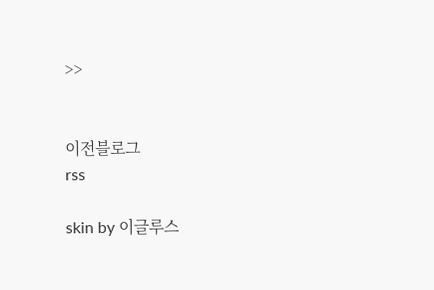>>


이전블로그
rss

skin by 이글루스